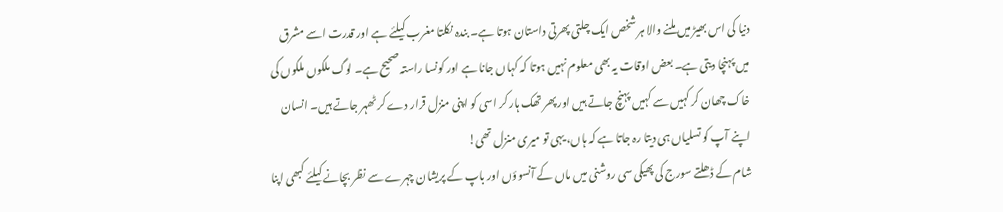دنیا کی اس بھیڑ میں ملنے والا ہر شخص ایک چلتی پھرتی داستان ہوتا ہے۔ بندہ نکلتا مغرب کیلئے ہے اور قدرت اسے مشرق میں پہنچا دیتی ہے۔ بعض اوقات یہ بھی معلوم نہیں ہوتا کہ کہاں جانا ہے اور کونسا راستہ صحیح ہے۔ لوگ ملکوں ملکوں کی خاک چھان کر کہیں سے کہیں پہنچ جاتے ہیں اور پھر تھک ہار کر اسی کو اپنی منزل قرار دے کر ٹھہر جاتے ہیں۔ انسان اپنے آپ کو تسلیاں ہی دیتا رہ جاتا ہے کہ ہاں، یہی تو میری منزل تھی!
شام کے ڈھلتے سورج کی پھیکی سی روشنی میں ماں کے آنسوؤں اور باپ کے پریشان چہرے سے نظر بچانے کیلئے کبھی اپنا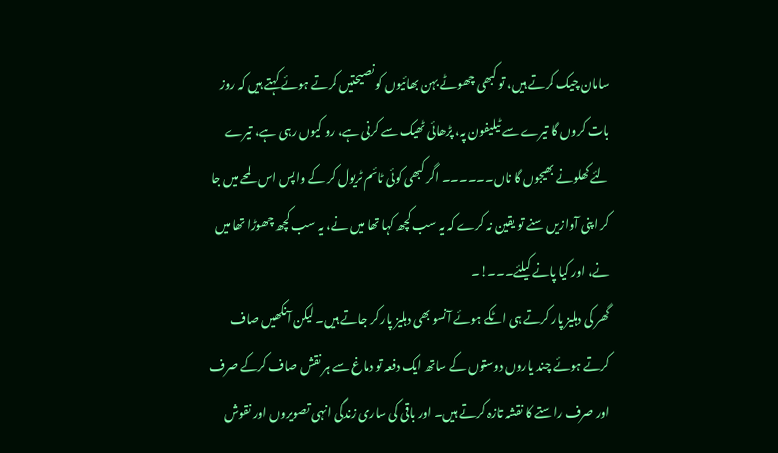سامان چیک کرتے ہیں، تو کبھی چھوٹے بہن بھائیوں کو نصیحتیں کرتے ہوئے کہتے ہیں کہ روز بات کروں گا تیرے سے ٹیلیفون پہ، پڑھائی ٹھیک سے کرنی ہے، رو کیوں رہی ہے، تیرے لئے کھلونے بھیجوں گا ناں۔۔۔۔۔۔ اگر کبھی کوئی ٹائم ٹریول کر کے واپس اس لمحے میں جا کر اپنی آوازیں سنے تو یقین نہ کرے کہ یہ سب کچھ کہا تھا میں نے، یہ سب کچھ چھوڑا تھا میں نے، اور کیا پانے کیلئے۔۔۔!۔
گھر کی دہلیز پار کرتے ہی اٹکے ہوئے آنسو بھی دہلیز پار کر جاتے ہیں۔ لیکن آنکھیں صاف کرتے ہوئے چند یاروں دوستوں کے ساتھ ایک دفعہ تو دماغ سے ہر نقش صاف کرکے صرف اور صرف راستے کا نقشہ تازہ کرتے ہیں۔ اور باقی کی ساری زندگی انہی تصویروں اور نقوش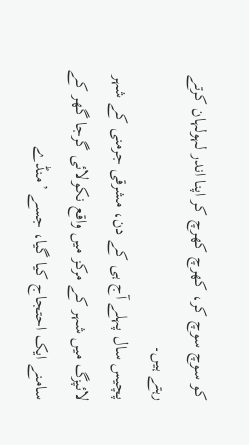کو سوچ سوچ کر، کھرچ کھرچ کر اپنا اندر لہولہان کرتے رہتے ہیں۔
پچیس سال پہلے آج ہی کے دن، مشرقی جرمنی کے شہر لائپزگ میں شہر کے مرکز میں واقع نکولائی گرجا گھر کے سامنے ایک احتجاج کیا گیا، جسے ’منڈے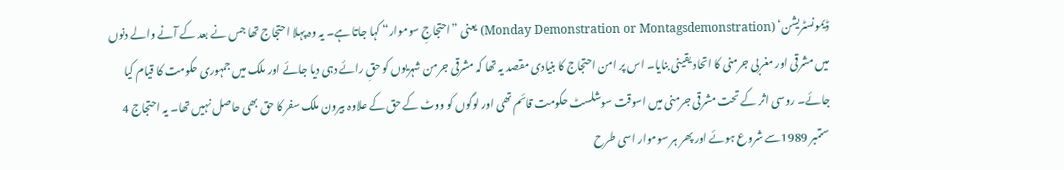ڈیمونسٹریشن‘ (Monday Demonstration or Montagsdemonstration) یعنی ”احتجاجِ سوموار“ کہا جاتا ہے۔ یہ وہ پہلا احتجاج تھا جس نے بعد کے آنے والے دنوں میں مشرقی اور مغربی جرمنی کا اتحاد یقینی بنایا۔ اس پر امن احتجاج کا بنیادی مقصد یہ تھا کہ مشرقی جرمن شہریوں کو حقِ رائے دہی دیا جائے اور ملک میں جمہوری حکومت کا قیام کیا جائے۔ روسی اثر کے تحت مشرقی جرمنی میں اسوقت سوشلسٹ حکومت قائم تھی اور لوگوں کو ووٹ کے حق کے علاوہ بیرون ملک سفر کا حق بھی حاصل نہیں تھا۔ یہ احتجاج 4 ستمبر 1989سے شروع ہوئے اور پھر ہر سوموار اسی طرح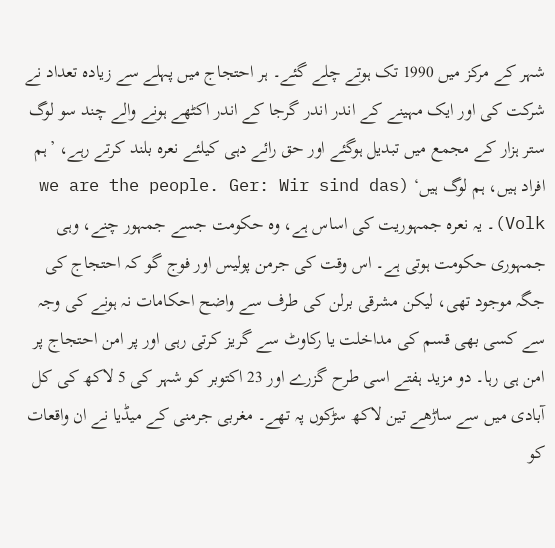شہر کے مرکز میں 1990 تک ہوتے چلے گئے۔ ہر احتجاج میں پہلے سے زیادہ تعداد نے شرکت کی اور ایک مہینے کے اندر اندر گرجا کے اندر اکٹھے ہونے والے چند سو لوگ ستر ہزار کے مجمع میں تبدیل ہوگئے اور حق رائے دہی کیلئے نعرہ بلند کرتے رہے، ’ہم افراد ہیں، ہم لوگ ہیں‘ (we are the people. Ger: Wir sind das Volk)۔ یہ نعرہ جمہوریت کی اساس ہے، وہ حکومت جسے جمہور چنے، وہی جمہوری حکومت ہوتی ہے۔ اس وقت کی جرمن پولیس اور فوج گو کہ احتجاج کی جگہ موجود تھی، لیکن مشرقی برلن کی طرف سے واضح احکامات نہ ہونے کی وجہ سے کسی بھی قسم کی مداخلت یا رکاوٹ سے گریز کرتی رہی اور پر امن احتجاج پر امن ہی رہا۔ دو مزید ہفتے اسی طرح گزرے اور 23 اکتوبر کو شہر کی 5 لاکھ کی کل آبادی میں سے ساڑھے تین لاکھ سڑکوں پہ تھے۔ مغربی جرمنی کے میڈیا نے ان واقعات کو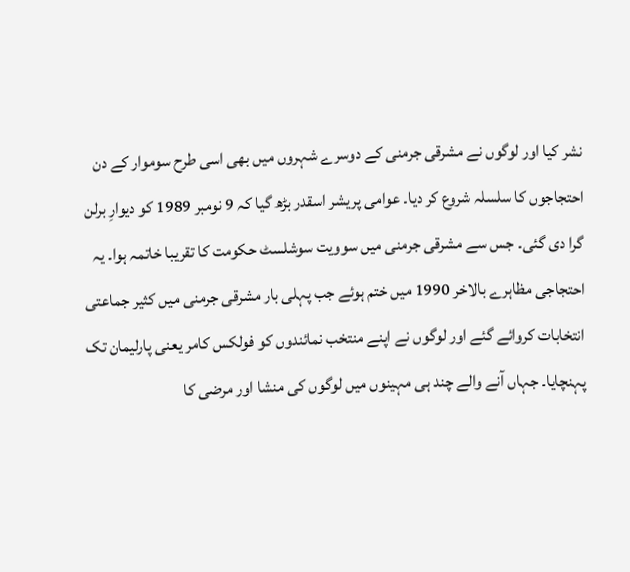نشر کیا اور لوگوں نے مشرقی جرمنی کے دوسرے شہروں میں بھی اسی طرح سوموار کے دن احتجاجوں کا سلسلہ شروع کر دیا۔ عوامی پریشر اسقدر بڑھ گیا کہ 9 نومبر 1989 کو دیوارِ برلن گرا دی گئی۔ جس سے مشرقی جرمنی میں سوویت سوشلسٹ حکومت کا تقریبا خاتمہ ہوا۔ یہ احتجاجی مظاہرے بالاخر 1990 میں ختم ہوئے جب پہلی بار مشرقی جرمنی میں کثیر جماعتی انتخابات کروائے گئے اور لوگوں نے اپنے منتخب نمائندوں کو فولکس کامر یعنی پارلیمان تک پہنچایا۔ جہاں آنے والے چند ہی مہینوں میں لوگوں کی منشا اور مرضی کا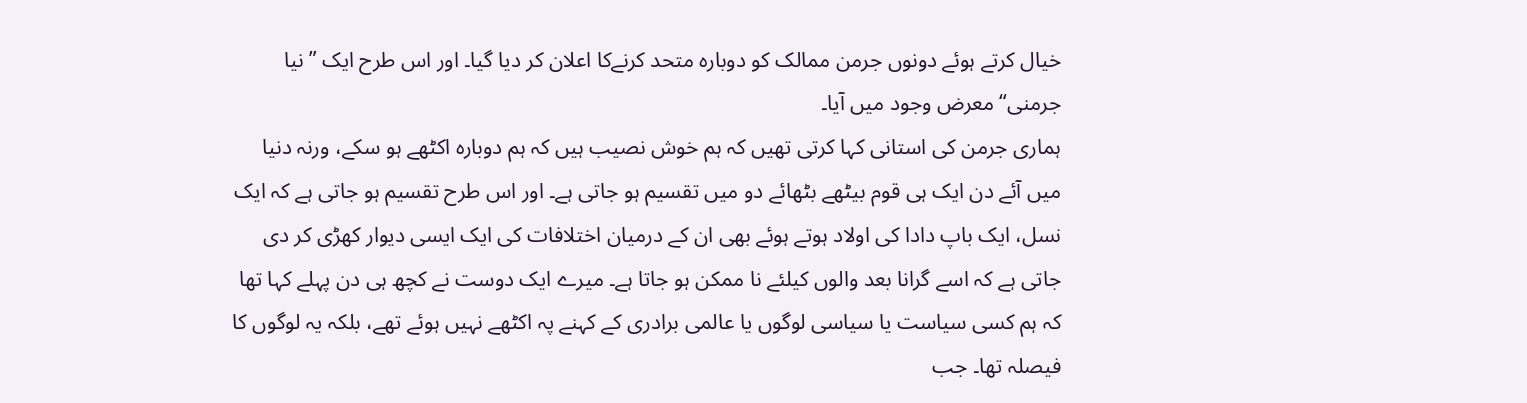خیال کرتے ہوئے دونوں جرمن ممالک کو دوبارہ متحد کرنےکا اعلان کر دیا گیا۔ اور اس طرح ایک ”نیا جرمنی“ معرض وجود میں آیا۔
ہماری جرمن کی استانی کہا کرتی تھیں کہ ہم خوش نصیب ہیں کہ ہم دوبارہ اکٹھے ہو سکے، ورنہ دنیا میں آئے دن ایک ہی قوم بیٹھے بٹھائے دو میں تقسیم ہو جاتی ہے۔ اور اس طرح تقسیم ہو جاتی ہے کہ ایک نسل، ایک باپ دادا کی اولاد ہوتے ہوئے بھی ان کے درمیان اختلافات کی ایک ایسی دیوار کھڑی کر دی جاتی ہے کہ اسے گرانا بعد والوں کیلئے نا ممکن ہو جاتا ہے۔ میرے ایک دوست نے کچھ ہی دن پہلے کہا تھا کہ ہم کسی سیاست یا سیاسی لوگوں یا عالمی برادری کے کہنے پہ اکٹھے نہیں ہوئے تھے، بلکہ یہ لوگوں کا فیصلہ تھا۔ جب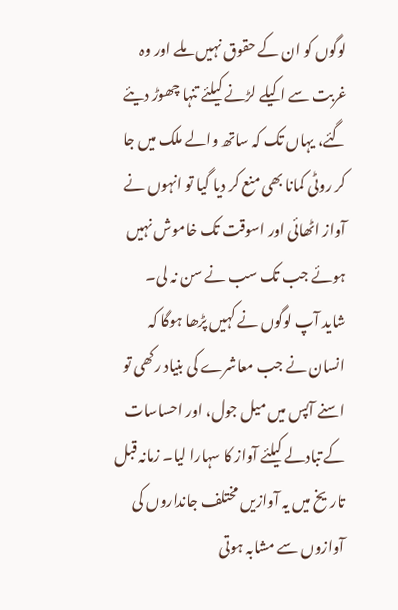لوگوں کو ان کے حقوق نہیں ملے اور وہ غربت سے اکیلے لڑنے کیلئے تنہا چھوڑ دیئے گئے، یہاں تک کہ ساتھ والے ملک میں جا کر روٹی کمانا بھی منع کر دیا گیا تو انہوں نے آواز اٹھائی اور اسوقت تک خاموش نہیں ہوئے جب تک سب نے سن نہ لی۔
شاید آپ لوگوں نے کہیں پڑھا ہوگا کہ انسان نے جب معاشرے کی بنیاد رکھی تو اسنے آپس میں میل جول، اور احساسات کے تبادلے کیلئے آواز کا سہارا لیا۔ زمانہ قبل تاریخ میں یہ آوازیں مختلف جانداروں کی آوازوں سے مشابہ ہوتی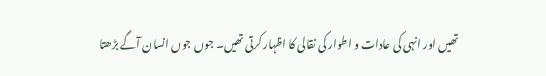تھیں اور انہی کی عادات و اطوار کی نقالی کا اظہار کرتی تھیں۔ جوں جوں انسان آگے بڑھتا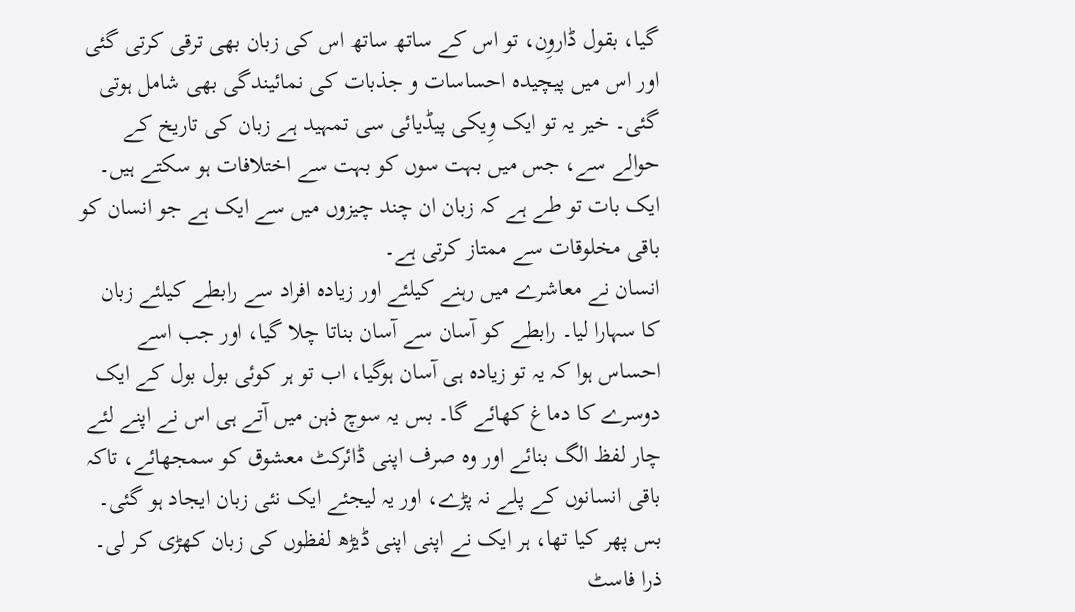گیا، بقول ڈاروِن، تو اس کے ساتھ ساتھ اس کی زبان بھی ترقی کرتی گئی اور اس میں پیچیدہ احساسات و جذبات کی نمائیندگی بھی شامل ہوتی گئی۔ خیر یہ تو ایک وِیکی پیڈیائی سی تمہید ہے زبان کی تاریخ کے حوالے سے، جس میں بہت سوں کو بہت سے اختلافات ہو سکتے ہیں۔ ایک بات تو طے ہے کہ زبان ان چند چیزوں میں سے ایک ہے جو انسان کو باقی مخلوقات سے ممتاز کرتی ہے۔
انسان نے معاشرے میں رہنے کیلئے اور زیادہ افراد سے رابطے کیلئے زبان کا سہارا لیا۔ رابطے کو آسان سے آسان بناتا چلا گیا، اور جب اسے احساس ہوا کہ یہ تو زیادہ ہی آسان ہوگیا، اب تو ہر کوئی بول بول کے ایک دوسرے کا دماغ کھائے گا۔ بس یہ سوچ ذہن میں آتے ہی اس نے اپنے لئے چار لفظ الگ بنائے اور وہ صرف اپنی ڈائرکٹ معشوق کو سمجھائے، تاکہ باقی انسانوں کے پلے نہ پڑے، اور یہ لیجئے ایک نئی زبان ایجاد ہو گئی۔ بس پھر کیا تھا، ہر ایک نے اپنی اپنی ڈیڑھ لفظوں کی زبان کھڑی کر لی۔ ذرا فاسٹ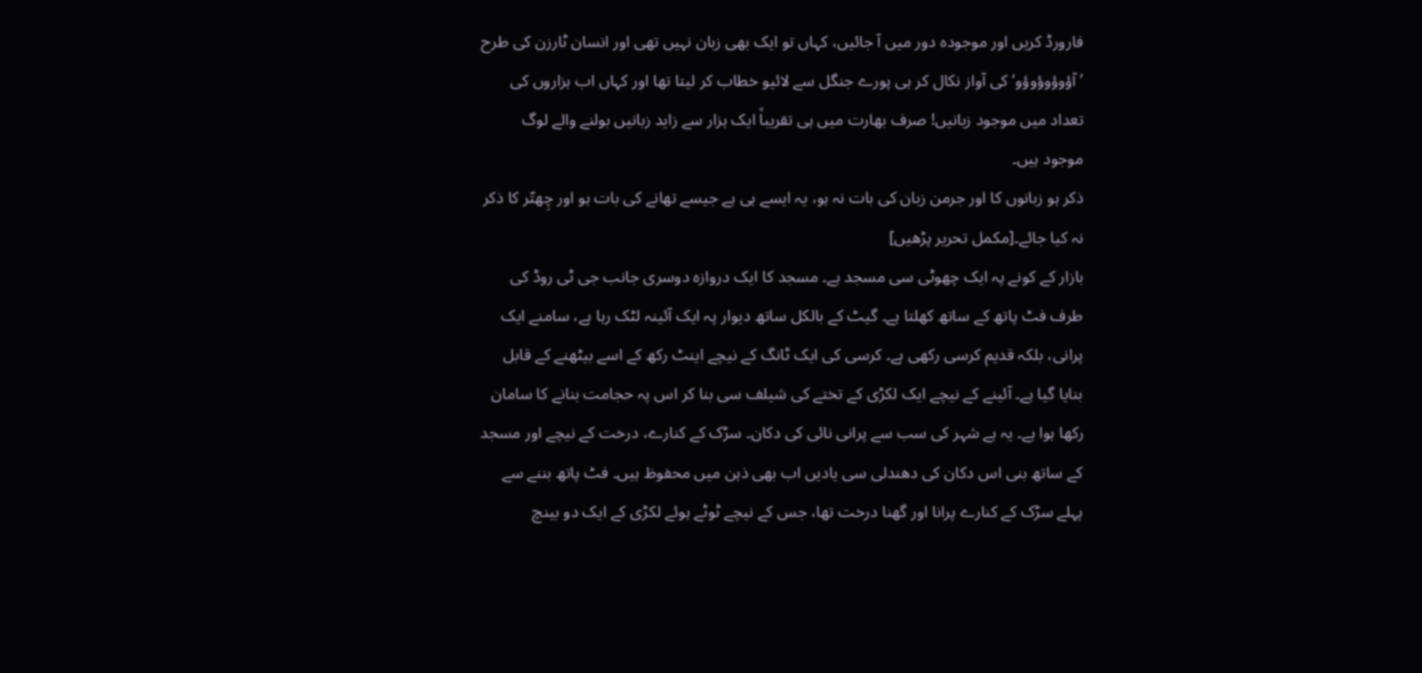فارورڈ کریں اور موجودہ دور میں آ جائیں، کہاں تو ایک بھی زبان نہیں تھی اور انسان ٹارزن کی طرح ’آؤوؤوؤوؤو‘ کی آواز نکال کر ہی پورے جنگل سے لائیو خطاب کر لیتا تھا اور کہاں اب ہزاروں کی تعداد میں موجود زبانیں! صرف بھارت میں ہی تقریباً ایک ہزار سے زاید زبانیں بولنے والے لوگ موجود ہیں۔
ذکر ہو زبانوں کا اور جرمن زبان کی بات نہ ہو، یہ ایسے ہی ہے جیسے تھانے کی بات ہو اور چِھتّر کا ذکر نہ کیا جائے۔[مکمل تحریر پڑھیں]
بازار کے کونے پہ ایک چھوٹی سی مسجد ہے۔ مسجد کا ایک دروازہ دوسری جانب جی ٹی روڈ کی طرف فٹ پاتھ کے ساتھ کھلتا ہے۔ گیٹ کے بالکل ساتھ دیوار پہ ایک آئینہ لٹک رہا ہے، سامنے ایک پرانی، بلکہ قدیم کرسی رکھی ہے۔ کرسی کی ایک ٹانگ کے نیچے اینٹ رکھ کے اسے بیٹھنے کے قابل بنایا گیا ہے۔ آئینے کے نیچے ایک لکڑی کے تختے کی شیلف سی بنا کر اس پہ حجامت بنانے کا سامان رکھا ہوا ہے۔ یہ ہے شہر کی سب سے پرانی نائی کی دکان۔ سڑک کے کنارے، درخت کے نیچے اور مسجد کے ساتھ بنی اس دکان کی دھندلی سی یادیں اب بھی ذہن میں محفوظ ہیں۔ فٹ پاتھ بننے سے پہلے سڑک کے کنارے پرانا اور گھنا درخت تھا، جس کے نیچے ٹوٹے ہوئے لکڑی کے ایک دو بینچ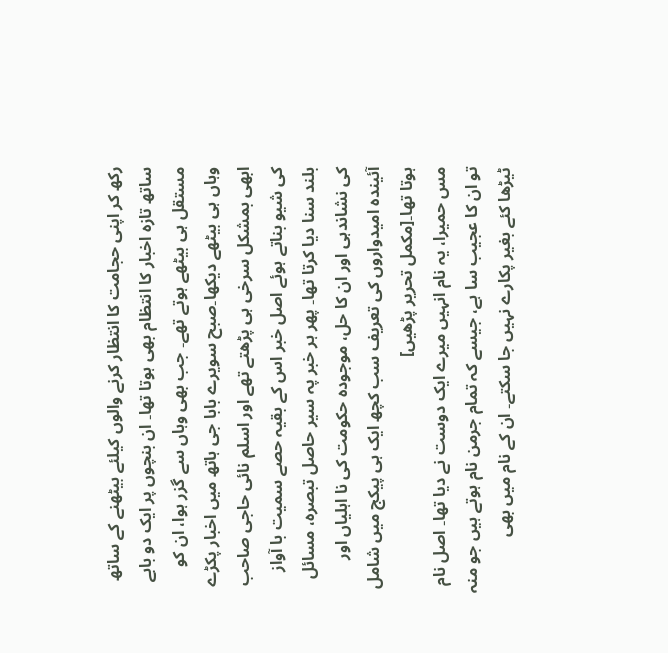رکھ کر اپنی حجامت کا انتظار کرنے والوں کیلئے بیٹھنے کے ساتھ ساتھ تازہ اخبار کا انتظام بھی ہوتا تھا۔ ان بنچوں پر ایک دو بابے مستقل ہی بیٹھے ہوتے تھے۔ جب بھی وہاں سے گزر ہوا، ان کو وہاں ہی بیٹھے دیکھا۔صبح سویرے بابا جی ہاتھ میں اخبار پکڑے ابھی بمشکل سرخی ہی پڑھتے تھے اور اسلم نائی حاجی صاحب کی شیو بناتے ہوئے اصل خبر اس کے بقیہ حصے سمیت با آواز بلند سنا دیا کرتا تھا۔ پھر ہر خبر پہ سیر حاصل تبصرہ، مسائل کی نشاندہی اور ان کا حل، موجودہ حکومت کی نا اہلیاں اور آئیندہ امیدواروں کی تعریف سب کچھ ایک ہی پیکج میں شامل ہوتا تھا۔[مکمل تحریر پڑھیں]
مس حمیرا، یہ نام انہیں میرے ایک دوست نے دیا تھا۔ اصل نام تو ان کا عجیب سا ہے، جیسے کہ تمام جرمن نام ہوتے ہیں جو منہ ٹیڑھا کئے بغیر پکارے نہیں جا سکتے۔ ان کے نام میں بھی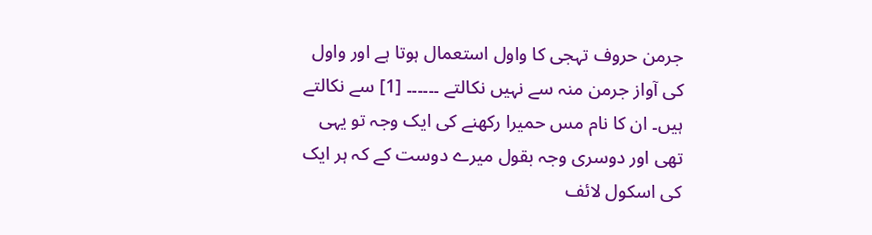جرمن حروف تہجی کا واول استعمال ہوتا ہے اور واول کی آواز جرمن منہ سے نہیں نکالتے ۔۔۔۔۔۔ [1] سے نکالتے ہیں۔ ان کا نام مس حمیرا رکھنے کی ایک وجہ تو یہی تھی اور دوسری وجہ بقول میرے دوست کے کہ ہر ایک کی اسکول لائف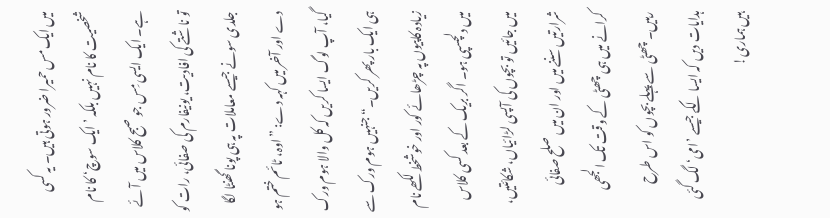میں ایک مس حمیرا ضرور ہوتی ہیں۔ یہ کسی شخصیت کا نام نہیں بلکہ ’ایک سوچ‘ کا نام ہے۔ ایک ایسی مِس جو صبح کلاس میں آئے تو ناشتے کی افادیت، یونیفارم کی صفائی، رات کو جلدی سونے جیسے معاملات پہ ہی پونا گھنٹا لگا دے اور آخر میں کہہ دے: ”اوہ، ٹائم ختم ہو گیا، آپ لوگ ایسا کریں کہ کل والا ہوم ورک ہی ایک بار پھر کریں۔“ جنہیں ہوم ورک سے زیادہ کاپیوں پہ چڑھائے کور اور خوشخط لکھے نام میں دلچسپی ہو۔ اگر بریک کے بعد کسی کلاس میں جائیں تو بچوں کی آپسی لڑائیاں، شکائتیں، شرارتیں سننے میں اور ان میں صلح صفائی کرانے میں ہی چھٹی کے وقت تک الجھی رہیں۔ چھٹی سے پہلے بچوں کو اس طرح ہدایات دیں کہ ایسا لگے جیسے ’امی‘ لگ گئی ہیں ہماری!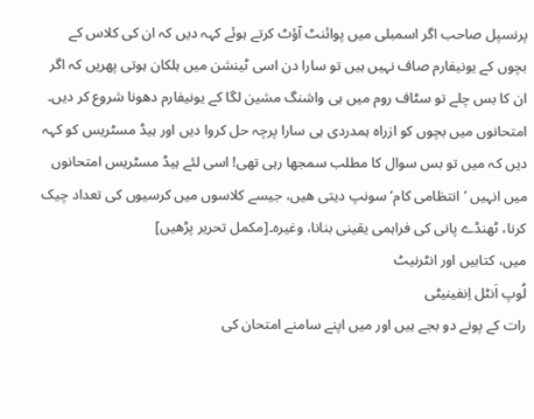پرنسپل صاحب اگر اسمبلی میں پوائنٹ آؤٹ کرتے ہوئے کہہ دیں کہ ان کی کلاس کے بچوں کے یونیفارم صاف نہیں ہیں تو سارا دن اسی ٹینشن میں ہلکان ہوتی پھریں کہ اگر ان کا بس چلے تو سٹاف روم میں ہی واشنگ مشین لگا کے یونیفارم دھونا شروع کر دیں۔ امتحانوں میں بچوں کو ازراہ ہمدردی ہی سارا پرچہ حل کروا دیں اور ہیڈ مسٹریس کو کہہ دیں کہ میں تو بس سوال کا مطلب سمجھا رہی تھی! اسی لئے ہیڈ مسٹریس امتحانوں میں انہیں ’انتظامی کام‘ سونپ دیتی ھیں، جیسے کلاسوں میں کرسیوں کی تعداد چیک کرنا، ٹھنڈے پانی کی فراہمی یقینی بنانا، وغیرہ۔[مکمل تحریر پڑھیں]
میں، کتابیں اور انٹرنیٹ
لُوپ اَنٹل اِنفینیٹی
رات کے پونے دو بجے ہیں اور میں اپنے سامنے امتحان کی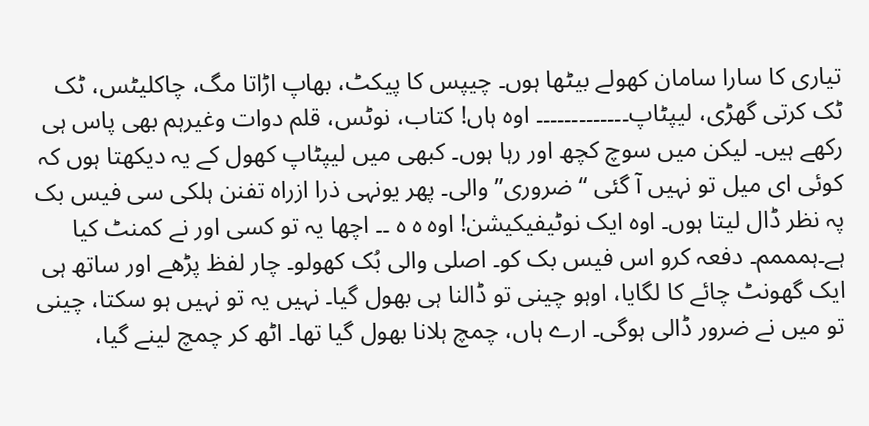تیاری کا سارا سامان کھولے بیٹھا ہوں۔ چیپس کا پیکٹ، بھاپ اڑاتا مگ، چاکلیٹس، ٹک ٹک کرتی گھڑی، لیپٹاپ۔۔۔۔۔۔۔۔۔۔۔۔۔ اوہ ہاں! کتاب، نوٹس، قلم دوات وغیرہم بھی پاس ہی رکھے ہیں۔ لیکن میں سوچ کچھ اور رہا ہوں۔ کبھی میں لیپٹاپ کھول کے یہ دیکھتا ہوں کہ کوئی ای میل تو نہیں آ گئی “ضروری” والی۔ پھر یونہی ذرا ازراہ تفنن ہلکی سی فیس بک پہ نظر ڈال لیتا ہوں۔ اوہ ایک نوٹیفیکیشن! اوہ ہ ہ ۔۔ اچھا یہ تو کسی اور نے کمنٹ کیا ہے۔ہمممم۔ دفعہ کرو اس فیس بک کو۔ اصلی والی بُک کھولو۔ چار لفظ پڑھے اور ساتھ ہی ایک گھونٹ چائے کا لگایا، اوہو چینی تو ڈالنا ہی بھول گیا۔ نہیں یہ تو نہیں ہو سکتا، چینی تو میں نے ضرور ڈالی ہوگی۔ ارے ہاں، چمچ ہلانا بھول گیا تھا۔ اٹھ کر چمچ لینے گیا،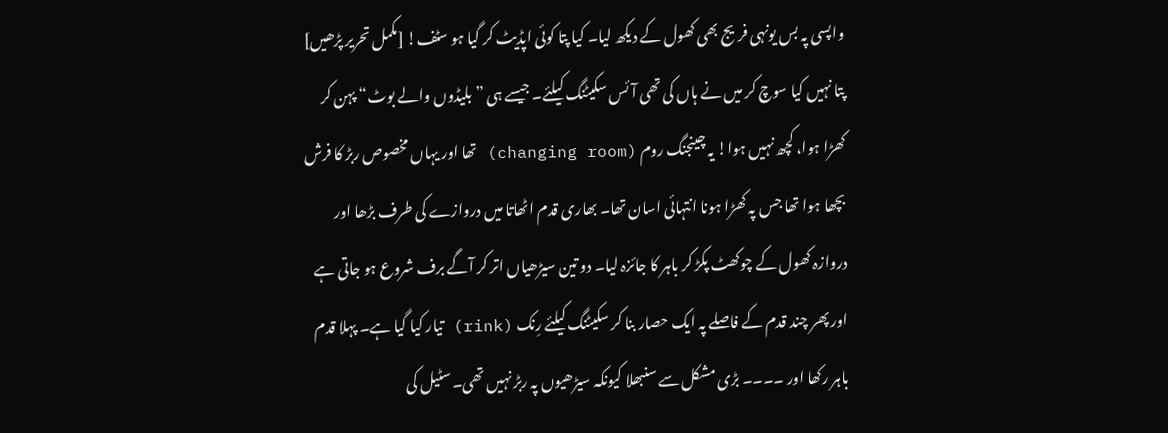واپسی پہ بس یونہی فریج بھی کھول کے دیکھ لیا۔ کیا پتا کوئی اپڈیٹ کر گیا ہو سٹف! [مکمل تحریر پڑھیں]
پتا نہیں کیا سوچ کر میں نے ہاں کی تھی آئس سکیٹنگ کیلئے۔ جیسے ہی ”بلیڈوں والے بوٹ“ پہن کر کھڑا ہوا، کچھ نہیں ہوا! یہ چینجنگ روم (changing room) تھا اور یہاں مخصوص ربڑ کا فرش بچھا ہوا تھا جس پہ کھڑا ہونا انتہائی اسان تھا۔ بھاری قدم اٹھاتا میں دروازے کی طرف بڑھا اور دروازہ کھول کے چوکھٹ پکڑ کر باہر کا جائزہ لیا۔ دو تین سیڑھیاں اتر کر آگے برف شروع ہو جاتی ہے اور پھر چند قدم کے فاصلے پہ ایک حصار بنا کر سکیٹنگ کیلئے رِنک (rink) تیار کیا گیا ہے۔ پہلا قدم باہر رکھا اور ۔۔۔۔ بڑی مشکل سے سنبھلا کیونکہ سیڑھیوں پہ ربڑ نہیں تھی۔ سٹیل کی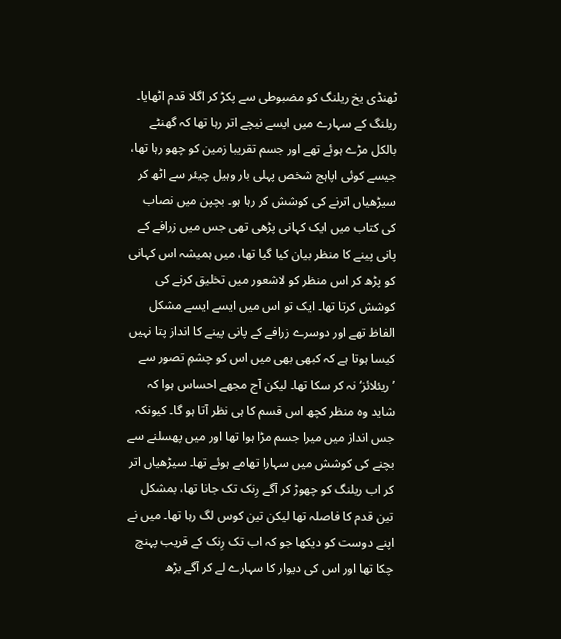ٹھنڈی یخ ریلنگ کو مضبوطی سے پکڑ کر اگلا قدم اٹھایا۔ ریلنگ کے سہارے میں ایسے نیچے اتر رہا تھا کہ گھنٹے بالکل مڑے ہوئے تھے اور جسم تقریبا زمین کو چھو رہا تھا، جیسے کوئی اپاہج شخص پہلی بار وہیل چیئر سے اٹھ کر سیڑھیاں اترنے کی کوشش کر رہا ہو۔ بچپن میں نصاب کی کتاب میں ایک کہانی پڑھی تھی جس میں زرافے کے پانی پینے کا منظر بیان کیا گیا تھا، میں ہمیشہ اس کہانی کو پڑھ کر اس منظر کو لاشعور میں تخلیق کرنے کی کوشش کرتا تھا۔ ایک تو اس میں ایسے ایسے مشکل الفاظ تھے اور دوسرے زرافے کے پانی پینے کا انداز پتا نہیں کیسا ہوتا ہے کہ کبھی بھی میں اس کو چشمِ تصور سے ’ریئلائز‘ نہ کر سکا تھا۔ لیکن آج مجھے احساس ہوا کہ شاید وہ منظر کچھ اس قسم کا ہی نظر آتا ہو گا۔ کیونکہ جس انداز میں میرا جسم مڑا ہوا تھا اور میں پھسلنے سے بچنے کی کوشش میں سہارا تھامے ہوئے تھا۔ سیڑھیاں اتر کر اب ریلنگ کو چھوڑ کر آگے رِنک تک جانا تھا، بمشکل تین قدم کا فاصلہ تھا لیکن تین کوس لگ رہا تھا۔ میں نے اپنے دوست کو دیکھا جو کہ اب تک رِنک کے قریب پہنچ چکا تھا اور اس کی دیوار کا سہارے لے کر آگے بڑھ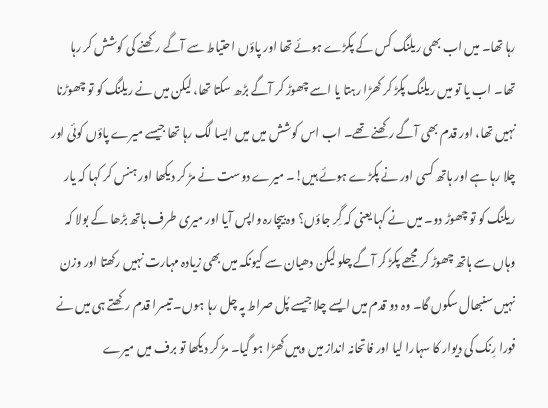رہا تھا۔ میں اب بھی ریلنگ کس کے پکڑے ہوئے تھا اور پاؤں احتیاط سے آگے رکھنے کی کوشش کر رہا تھا۔ اب یا تو میں ریلنگ پکڑ کر کھڑا رہتا یا اسے چھوڑ کر آگے بڑھ سکتا تھا، لیکن میں نے ریلنگ کو تو چھوڑنا نہیں تھا، اور قدم بھی آگے رکھنے تھے۔ اب اس کوشش میں میں ایسا لگ رہا تھا جیسے میرے پاؤں کوئی اور چلا رہا ہے اور ہاتھ کسی اور نے پکڑے ہوئے ہیں!۔ میرے دوست نے مڑ کر دیکھا اور ہنس کر کہا کہ یار ریلنگ کو تو چھوڑ دو۔ میں نے کہا یعنی کہ گِر جاؤں؟ وہ بیچارہ واپس آیا اور میری طرف ہاتھ بڑھا کے بولا کہ وہاں سے ہاتھ چھوڑ کر مجھے پکڑ کر آگے چلو لیکن دھیان سے کیونکہ میں بھی زیادہ مہارت نہیں رکھتا اور وزن نہیں سنبھال سکوں گا۔ وہ دو قدم میں ایسے چلا جیسے پُل صراط پہ چل رہا ہوں۔ تیسرا قدم رکھتے ہی میں نے فورا رِنک کی دیوار کا سہارا لیا اور فاتحانہ انداز میں وہیں کھڑا ہو گیا۔ مڑ کر دیکھا تو برف میں میرے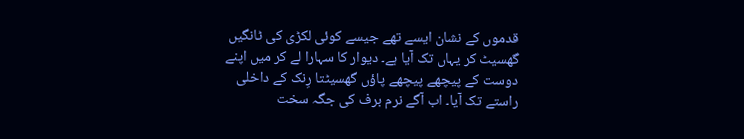قدموں کے نشان ایسے تھے جیسے کوئی لکڑی کی ٹانگیں گھسیٹ کر یہاں تک آیا ہے۔ دیوار کا سہارا لے کر میں اپنے دوست کے پیچھے پیچھے پاؤں گھسیٹتا رِنک کے داخلی راستے تک آیا۔ اب آگے نرم برف کی جگہ سخت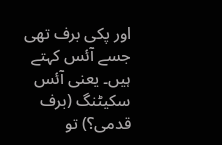اور پکی برف تھی جسے آئس کہتے ہیں۔ یعنی آئس سکیٹنگ (برف قدمی؟) تو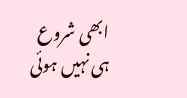ابھی شروع ہی نہیں ہوئی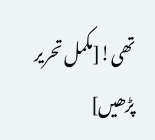تھی![مکمل تحریر پڑھیں]